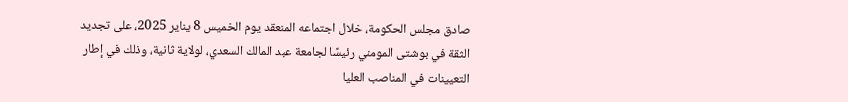صادق مجلس الحكومة، خلال اجتماعه المنعقد يوم الخميس 8 يناير 2025، على تجديد الثقة في بوشتى المومني رئيسًا لجامعة عبد المالك السعدي، لولاية ثانية، وذلك في إطار التعيينات في المناصب العليا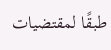طبقًا لمقتضيات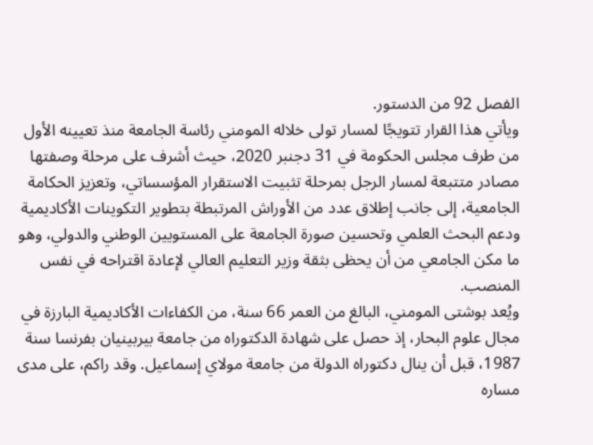الفصل 92 من الدستور.
ويأتي هذا القرار تتويجًا لمسار تولى خلاله المومني رئاسة الجامعة منذ تعيينه الأول من طرف مجلس الحكومة في 31 دجنبر 2020، حيث أشرف على مرحلة وصفتها مصادر متتبعة لمسار الرجل بمرحلة تثبيت الاستقرار المؤسساتي، وتعزيز الحكامة الجامعية، إلى جانب إطلاق عدد من الأوراش المرتبطة بتطوير التكوينات الأكاديمية ودعم البحث العلمي وتحسين صورة الجامعة على المستويين الوطني والدولي، وهو ما مكن الجامعي من أن يحظى بثقة وزير التعليم العالي لإعادة اقتراحه في نفس المنصب.
ويُعد بوشتى المومني، البالغ من العمر 66 سنة، من الكفاءات الأكاديمية البارزة في مجال علوم البحار، إذ حصل على شهادة الدكتوراه من جامعة بيربينيان بفرنسا سنة 1987، قبل أن ينال دكتوراه الدولة من جامعة مولاي إسماعيل. وقد راكم، على مدى مساره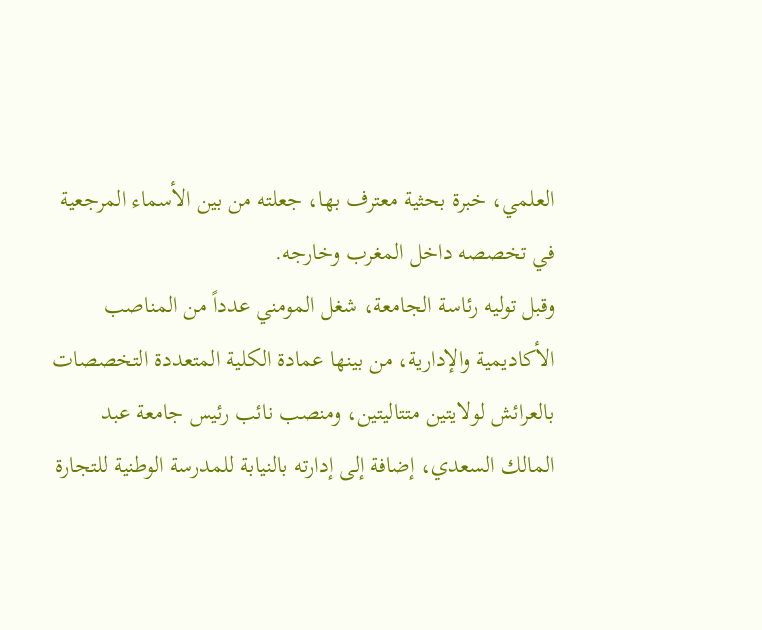العلمي، خبرة بحثية معترف بها، جعلته من بين الأسماء المرجعية في تخصصه داخل المغرب وخارجه.
وقبل توليه رئاسة الجامعة، شغل المومني عدداً من المناصب الأكاديمية والإدارية، من بينها عمادة الكلية المتعددة التخصصات بالعرائش لولايتين متتاليتين، ومنصب نائب رئيس جامعة عبد المالك السعدي، إضافة إلى إدارته بالنيابة للمدرسة الوطنية للتجارة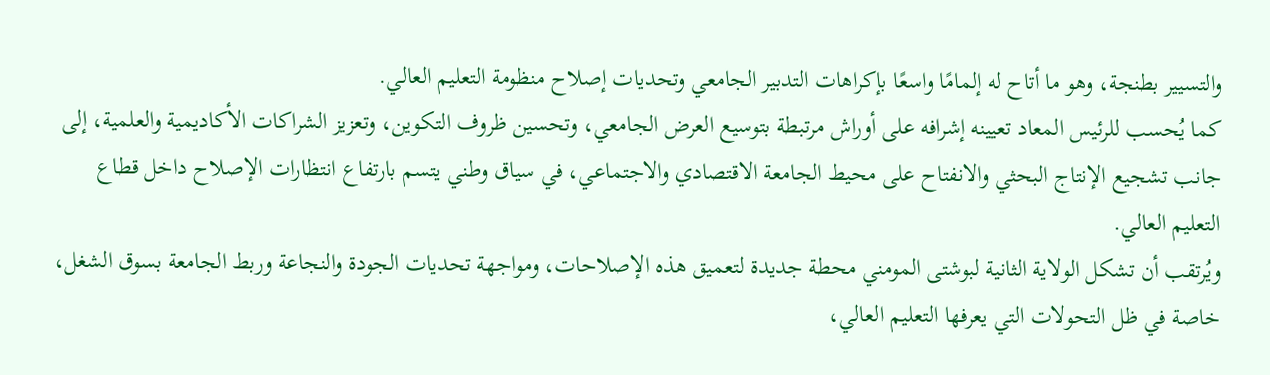والتسيير بطنجة، وهو ما أتاح له إلمامًا واسعًا بإكراهات التدبير الجامعي وتحديات إصلاح منظومة التعليم العالي.
كما يُحسب للرئيس المعاد تعيينه إشرافه على أوراش مرتبطة بتوسيع العرض الجامعي، وتحسين ظروف التكوين، وتعزيز الشراكات الأكاديمية والعلمية، إلى جانب تشجيع الإنتاج البحثي والانفتاح على محيط الجامعة الاقتصادي والاجتماعي، في سياق وطني يتسم بارتفاع انتظارات الإصلاح داخل قطاع التعليم العالي.
ويُرتقب أن تشكل الولاية الثانية لبوشتى المومني محطة جديدة لتعميق هذه الإصلاحات، ومواجهة تحديات الجودة والنجاعة وربط الجامعة بسوق الشغل، خاصة في ظل التحولات التي يعرفها التعليم العالي،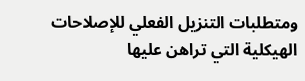ومتطلبات التنزيل الفعلي للإصلاحات الهيكلية التي تراهن عليها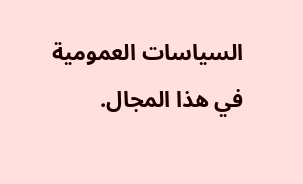السياسات العمومية في هذا المجال.